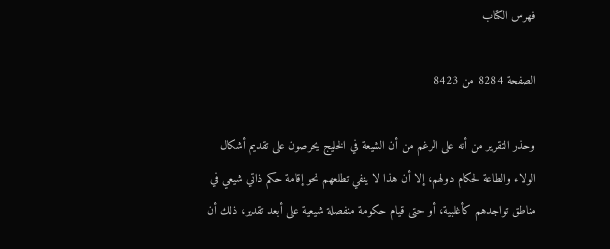فهرس الكتاب

الصفحة 8284 من 8423

وحذر التقرير من أنه على الرغم من أن الشيعة في الخليج يحرصون على تقديم أشكال الولاء والطاعة لحكام دولهم، إلا أن هذا لا ينفي تطلعهم نحو إقامة حكم ذاتي شيعي في مناطق تواجدهم كأغلبية، أو حتى قيام حكومة منفصلة شيعية على أبعد تقدير، ذلك أن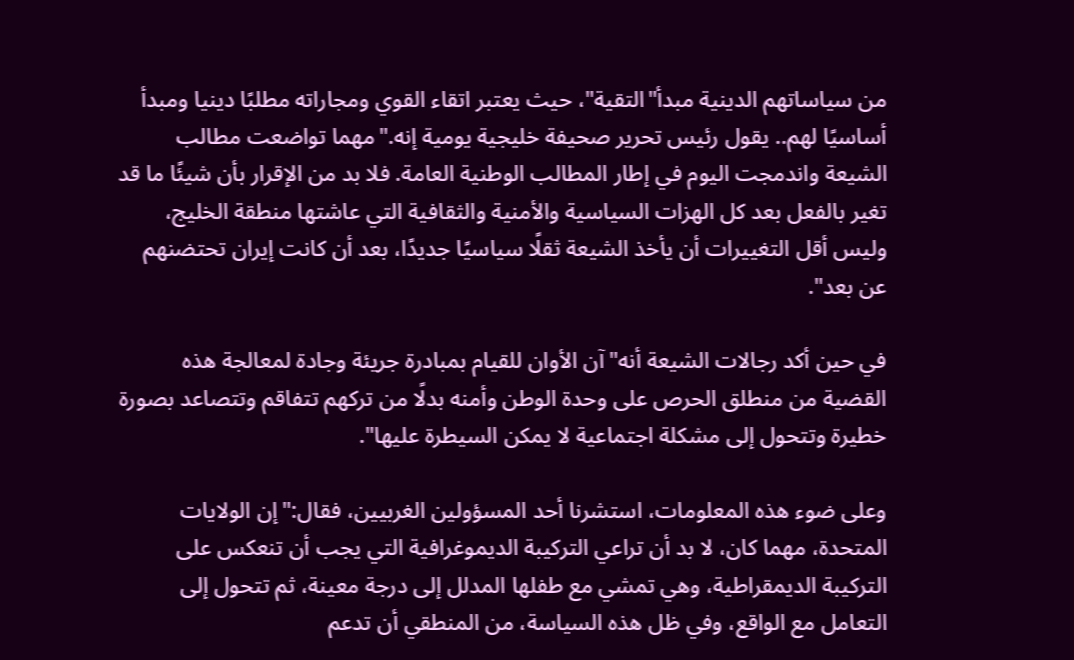من سياساتهم الدينية مبدأ"التقية"، حيث يعتبر اتقاء القوي ومجاراته مطلبًا دينيا ومبدأ أساسيًا لهم.. يقول رئيس تحرير صحيفة خليجية يومية إنه."مهما تواضعت مطالب الشيعة واندمجت اليوم في إطار المطالب الوطنية العامة. فلا بد من الإقرار بأن شيئًا ما قد تغير بالفعل بعد كل الهزات السياسية والأمنية والثقافية التي عاشتها منطقة الخليج، وليس أقل التغييرات أن يأخذ الشيعة ثقلًا سياسيًا جديدًا، بعد أن كانت إيران تحتضنهم عن بعد".

في حين أكد رجالات الشيعة أنه"آن الأوان للقيام بمبادرة جريئة وجادة لمعالجة هذه القضية من منطلق الحرص على وحدة الوطن وأمنه بدلًا من تركهم تتفاقم وتتصاعد بصورة خطيرة وتتحول إلى مشكلة اجتماعية لا يمكن السيطرة عليها".

وعلى ضوء هذه المعلومات، استشرنا أحد المسؤولين الغربيين، فقال:"إن الولايات المتحدة، مهما كان، لا بد أن تراعي التركيبة الديموغرافية التي يجب أن تنعكس على التركيبة الديمقراطية، وهي تمشي مع طفلها المدلل إلى درجة معينة، ثم تتحول إلى التعامل مع الواقع، وفي ظل هذه السياسة، من المنطقي أن تدعم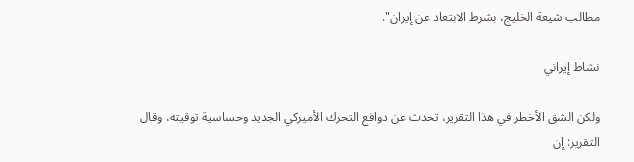مطالب شيعة الخليج، بشرط الابتعاد عن إيران".

نشاط إيراني

ولكن الشق الأخطر في هذا التقرير، تحدث عن دوافع التحرك الأميركي الجديد وحساسية توقيته، وقال التقرير: إن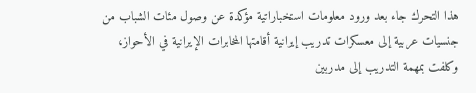هذا التحرك جاء بعد ورود معلومات استخباراتية مؤكدة عن وصول مئات الشباب من جنسيات عربية إلى معسكرات تدريب إيرانية أقامتها المخابرات الإيرانية في الأحواز، وكلفت بمهمة التدريب إلى مدربين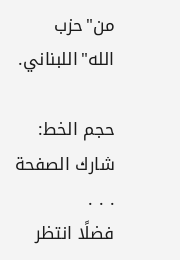من"حزب الله"اللبناني.

حجم الخط:
شارك الصفحة
. . .
فضلًا انتظر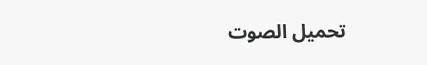تحميل الصوت